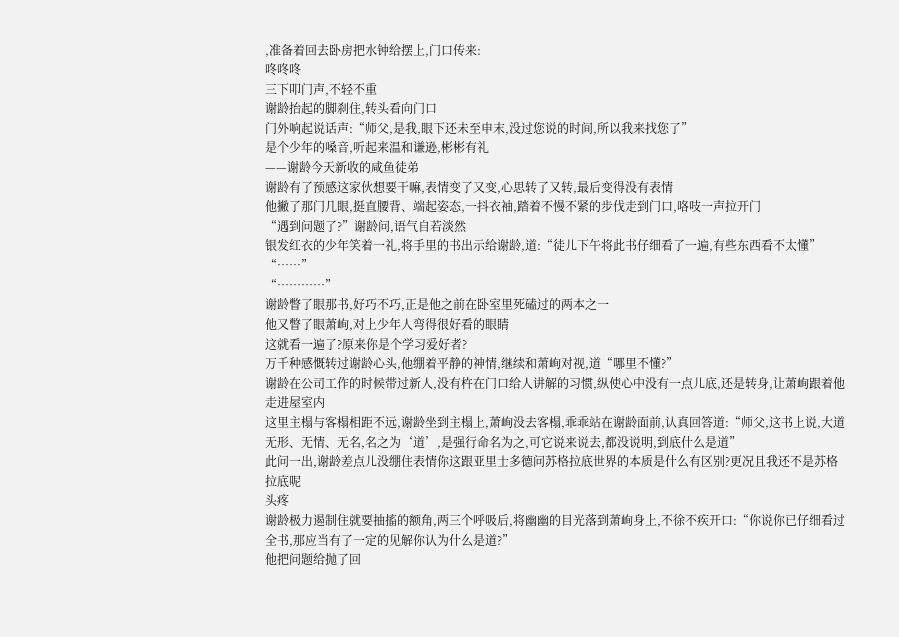,准备着回去卧房把水钟给摆上,门口传来:
咚咚咚
三下叩门声,不轻不重
谢龄抬起的脚刹住,转头看向门口
门外响起说话声:“师父,是我,眼下还未至申末,没过您说的时间,所以我来找您了”
是个少年的嗓音,听起来温和谦逊,彬彬有礼
——谢龄今天新收的咸鱼徒弟
谢龄有了预感这家伙想要干嘛,表情变了又变,心思转了又转,最后变得没有表情
他撇了那门几眼,挺直腰背、端起姿态,一抖衣袖,踏着不慢不紧的步伐走到门口,咯吱一声拉开门
“遇到问题了?”谢龄问,语气自若淡然
银发红衣的少年笑着一礼,将手里的书出示给谢龄,道:“徒儿下午将此书仔细看了一遍,有些东西看不太懂”
“……”
“…………”
谢龄瞥了眼那书,好巧不巧,正是他之前在卧室里死磕过的两本之一
他又瞥了眼萧峋,对上少年人弯得很好看的眼睛
这就看一遍了?原来你是个学习爱好者?
万千种感慨转过谢龄心头,他绷着平静的神情,继续和萧峋对视,道“哪里不懂?”
谢龄在公司工作的时候带过新人,没有杵在门口给人讲解的习惯,纵使心中没有一点儿底,还是转身,让萧峋跟着他走进屋室内
这里主榻与客榻相距不远,谢龄坐到主榻上,萧峋没去客榻,乖乖站在谢龄面前,认真回答道:“师父,这书上说,大道无形、无情、无名,名之为‘道’,是强行命名为之,可它说来说去,都没说明,到底什么是道”
此问一出,谢龄差点儿没绷住表情你这跟亚里士多德问苏格拉底世界的本质是什么有区别?更况且我还不是苏格拉底呢
头疼
谢龄极力遏制住就要抽搐的额角,两三个呼吸后,将幽幽的目光落到萧峋身上,不徐不疾开口:“你说你已仔细看过全书,那应当有了一定的见解你认为什么是道?”
他把问题给抛了回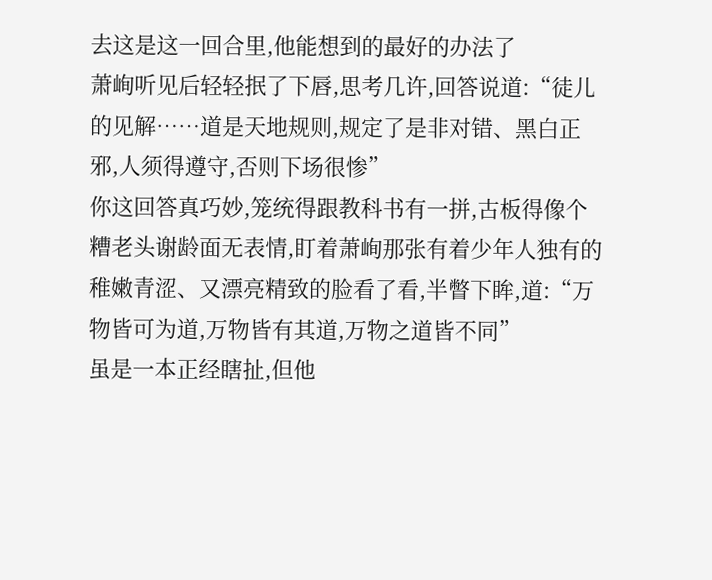去这是这一回合里,他能想到的最好的办法了
萧峋听见后轻轻抿了下唇,思考几许,回答说道:“徒儿的见解……道是天地规则,规定了是非对错、黑白正邪,人须得遵守,否则下场很惨”
你这回答真巧妙,笼统得跟教科书有一拼,古板得像个糟老头谢龄面无表情,盯着萧峋那张有着少年人独有的稚嫩青涩、又漂亮精致的脸看了看,半瞥下眸,道:“万物皆可为道,万物皆有其道,万物之道皆不同”
虽是一本正经瞎扯,但他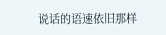说话的语速依旧那样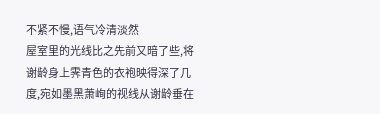不紧不慢,语气冷清淡然
屋室里的光线比之先前又暗了些,将谢龄身上霁青色的衣袍映得深了几度,宛如墨黑萧峋的视线从谢龄垂在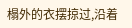榻外的衣摆掠过,沿着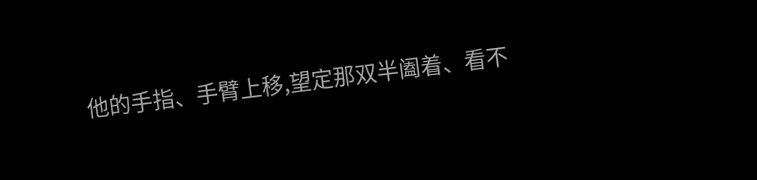他的手指、手臂上移,望定那双半阖着、看不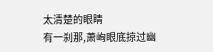太清楚的眼睛
有一刹那,萧峋眼底掠过幽